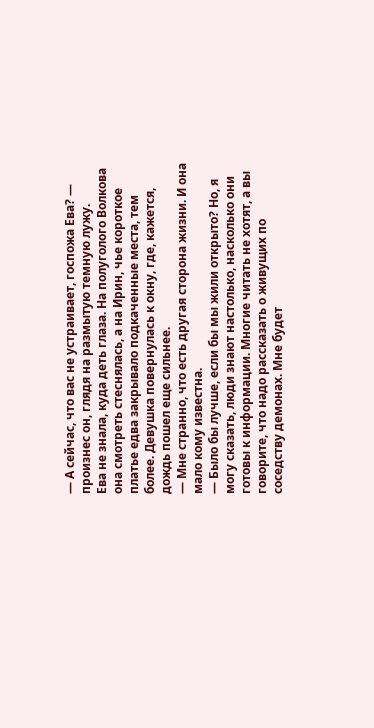— А сейчас, что вас не устраивает, госпожа Ева? — произнес он, глядя на размытую темную лужу.
Ева не знала, куда деть глаза. На полуголого Волкова она смотреть стеснялась, а на Ирин, чье короткое платье едва закрывало подкаченные места, тем более. Девушка повернулась к окну, где, кажется, дождь пошел еще сильнее.
— Мне странно, что есть другая сторона жизни. И она мало кому известна.
— Было бы лучше, если бы мы жили открыто? Но, я могу сказать, люди знают настолько, насколько они готовы к информации. Многие читать не хотят, а вы говорите, что надо рассказать о живущих по соседству демонах. Мне будет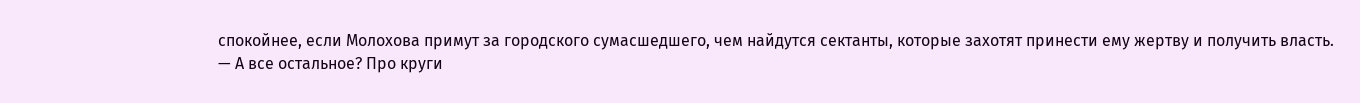спокойнее, если Молохова примут за городского сумасшедшего, чем найдутся сектанты, которые захотят принести ему жертву и получить власть.
— А все остальное? Про круги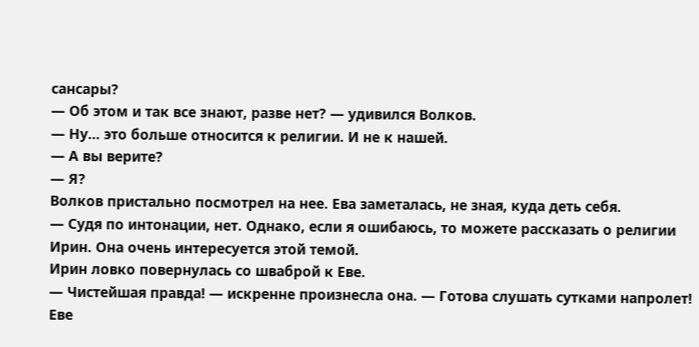сансары?
— Об этом и так все знают, разве нет? — удивился Волков.
— Ну… это больше относится к религии. И не к нашей.
— А вы верите?
— Я?
Волков пристально посмотрел на нее. Ева заметалась, не зная, куда деть себя.
— Судя по интонации, нет. Однако, если я ошибаюсь, то можете рассказать о религии Ирин. Она очень интересуется этой темой.
Ирин ловко повернулась со шваброй к Еве.
— Чистейшая правда! — искренне произнесла она. — Готова слушать сутками напролет!
Еве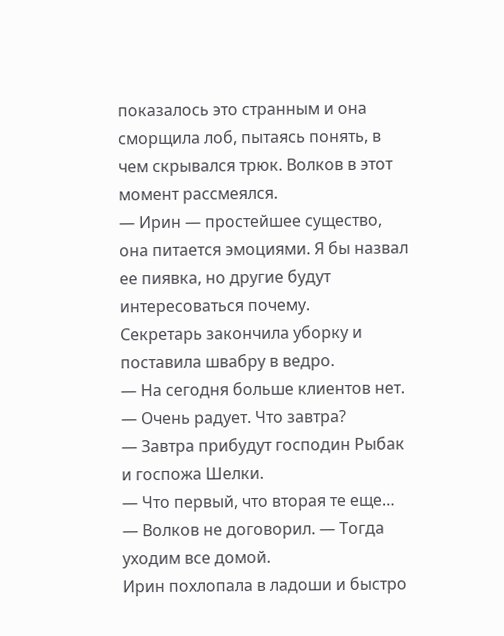показалось это странным и она сморщила лоб, пытаясь понять, в чем скрывался трюк. Волков в этот момент рассмеялся.
— Ирин — простейшее существо, она питается эмоциями. Я бы назвал ее пиявка, но другие будут интересоваться почему.
Секретарь закончила уборку и поставила швабру в ведро.
— На сегодня больше клиентов нет.
— Очень радует. Что завтра?
— Завтра прибудут господин Рыбак и госпожа Шелки.
— Что первый, что вторая те еще… — Волков не договорил. — Тогда уходим все домой.
Ирин похлопала в ладоши и быстро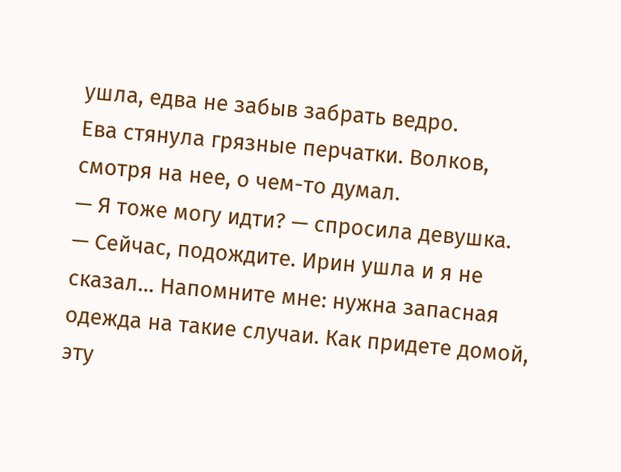ушла, едва не забыв забрать ведро.
Ева стянула грязные перчатки. Волков, смотря на нее, о чем-то думал.
— Я тоже могу идти? — спросила девушка.
— Сейчас, подождите. Ирин ушла и я не сказал… Напомните мне: нужна запасная одежда на такие случаи. Как придете домой, эту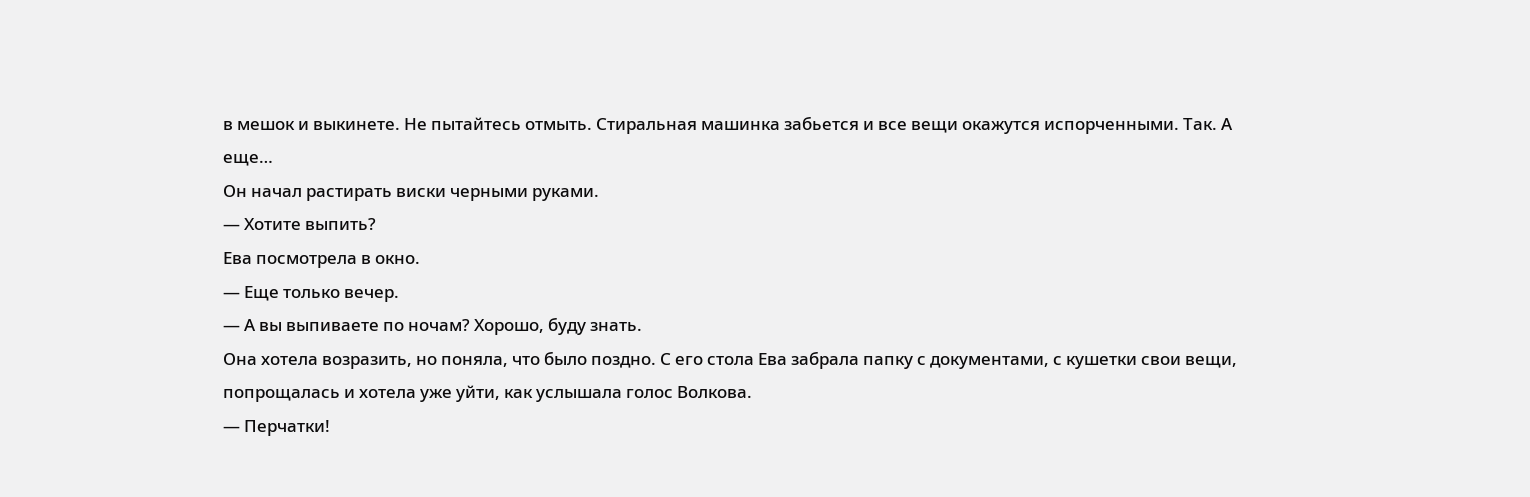в мешок и выкинете. Не пытайтесь отмыть. Стиральная машинка забьется и все вещи окажутся испорченными. Так. А еще…
Он начал растирать виски черными руками.
— Хотите выпить?
Ева посмотрела в окно.
— Еще только вечер.
— А вы выпиваете по ночам? Хорошо, буду знать.
Она хотела возразить, но поняла, что было поздно. С его стола Ева забрала папку с документами, с кушетки свои вещи, попрощалась и хотела уже уйти, как услышала голос Волкова.
— Перчатки!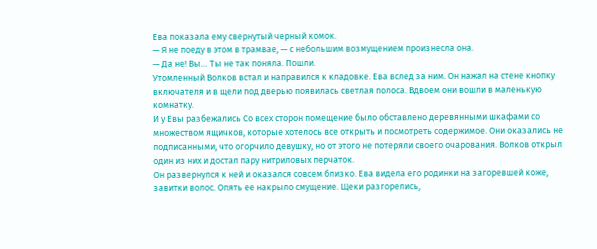Ева показала ему свернутый черный комок.
— Я не поеду в этом в трамвае, — с небольшим возмущением произнесла она.
— Да не! Вы… Ты не так поняла. Пошли.
Утомленный Волков встал и направился к кладовке. Ева вслед за ним. Он нажал на стене кнопку включателя и в щели под дверью появилась светлая полоса. Вдвоем они вошли в маленькую комнатку.
И у Евы разбежались Со всех сторон помещение было обставлено деревянными шкафами со множеством ящичков, которые хотелось все открыть и посмотреть содержимое. Они оказались не подписанными, что огорчило девушку, но от этого не потеряли своего очарования. Волков открыл один из них и достал пару нитриловых перчаток.
Он развернулся к ней и оказался совсем близко. Ева видела его родинки на загоревшей коже, завитки волос. Опять ее накрыло смущение. Щеки разгорелись,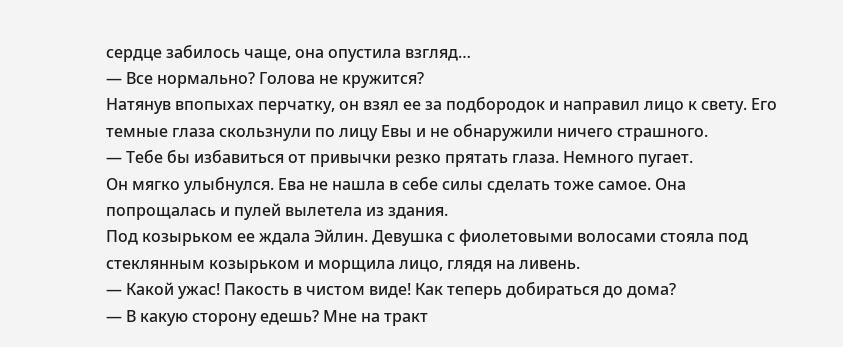сердце забилось чаще, она опустила взгляд…
— Все нормально? Голова не кружится?
Натянув впопыхах перчатку, он взял ее за подбородок и направил лицо к свету. Его темные глаза скользнули по лицу Евы и не обнаружили ничего страшного.
— Тебе бы избавиться от привычки резко прятать глаза. Немного пугает.
Он мягко улыбнулся. Ева не нашла в себе силы сделать тоже самое. Она попрощалась и пулей вылетела из здания.
Под козырьком ее ждала Эйлин. Девушка с фиолетовыми волосами стояла под стеклянным козырьком и морщила лицо, глядя на ливень.
— Какой ужас! Пакость в чистом виде! Как теперь добираться до дома?
— В какую сторону едешь? Мне на тракт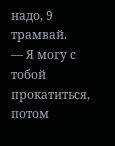надо, 9 трамвай.
— Я могу с тобой прокатиться, потом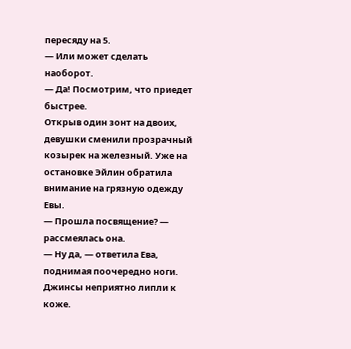пересяду на 5.
— Или может сделать наоборот.
— Да! Посмотрим, что приедет быстрее.
Открыв один зонт на двоих, девушки сменили прозрачный козырек на железный. Уже на остановке Эйлин обратила внимание на грязную одежду Евы.
— Прошла посвящение? — рассмеялась она.
— Ну да, — ответила Ева, поднимая поочередно ноги. Джинсы неприятно липли к коже.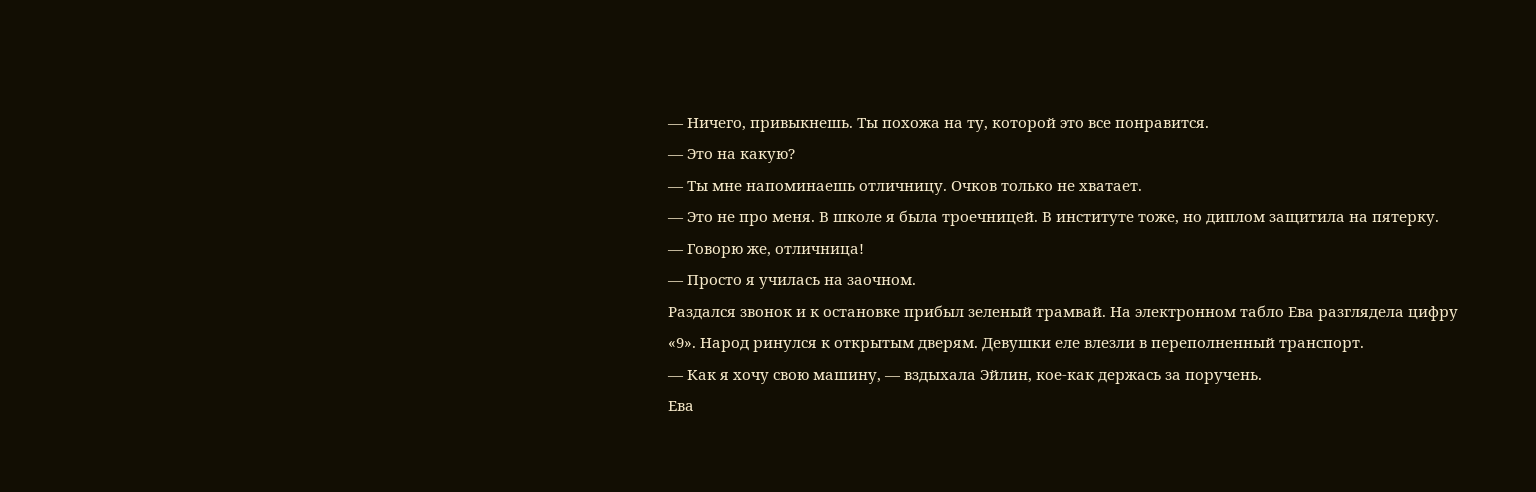— Ничего, привыкнешь. Ты похожа на ту, которой это все понравится.
— Это на какую?
— Ты мне напоминаешь отличницу. Очков только не хватает.
— Это не про меня. В школе я была троечницей. В институте тоже, но диплом защитила на пятерку.
— Говорю же, отличница!
— Просто я училась на заочном.
Раздался звонок и к остановке прибыл зеленый трамвай. На электронном табло Ева разглядела цифру «9». Народ ринулся к открытым дверям. Девушки еле влезли в переполненный транспорт.
— Как я хочу свою машину, — вздыхала Эйлин, кое-как держась за поручень.
Ева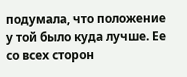подумала, что положение у той было куда лучше. Ее со всех сторон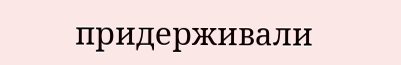придерживали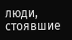люди, стоявшие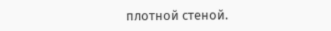плотной стеной.